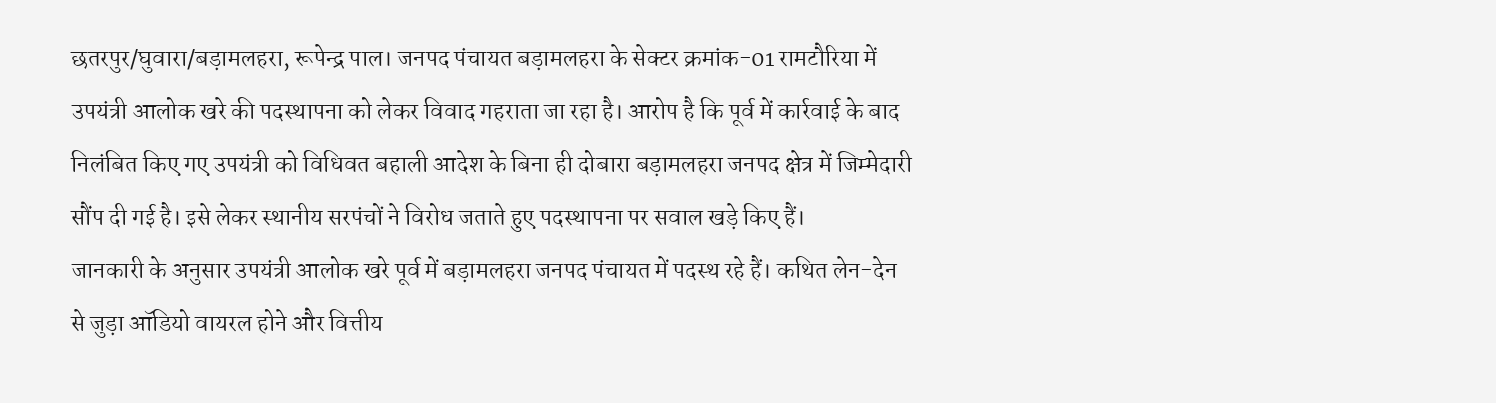छतरपुर/घुवारा/बड़ामलहरा, रूपेन्द्र पाल। जनपद पंचायत बड़ामलहरा के सेक्टर क्रमांक-01 रामटौरिया में उपयंत्री आलोक खरे की पदस्थापना को लेकर विवाद गहराता जा रहा है। आरोप है कि पूर्व में कार्रवाई के बाद निलंबित किए गए उपयंत्री को विधिवत बहाली आदेश के बिना ही दोबारा बड़ामलहरा जनपद क्षेत्र में जिम्मेदारी सौंप दी गई है। इसे लेकर स्थानीय सरपंचों ने विरोध जताते हुए पदस्थापना पर सवाल खड़े किए हैं।
जानकारी के अनुसार उपयंत्री आलोक खरे पूर्व में बड़ामलहरा जनपद पंचायत में पदस्थ रहे हैं। कथित लेन-देन से जुड़ा ऑडियो वायरल होने और वित्तीय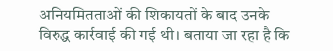अनियमितताओं की शिकायतों के बाद उनके विरुद्ध कार्रवाई की गई थी। बताया जा रहा है कि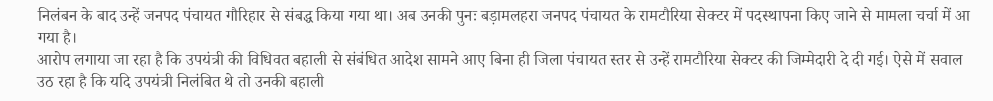निलंबन के बाद उन्हें जनपद पंचायत गौरिहार से संबद्ध किया गया था। अब उनकी पुनः बड़ामलहरा जनपद पंचायत के रामटौरिया सेक्टर में पदस्थापना किए जाने से मामला चर्चा में आ गया है।
आरोप लगाया जा रहा है कि उपयंत्री की विधिवत बहाली से संबंधित आदेश सामने आए बिना ही जिला पंचायत स्तर से उन्हें रामटौरिया सेक्टर की जिम्मेदारी दे दी गई। ऐसे में सवाल उठ रहा है कि यदि उपयंत्री निलंबित थे तो उनकी बहाली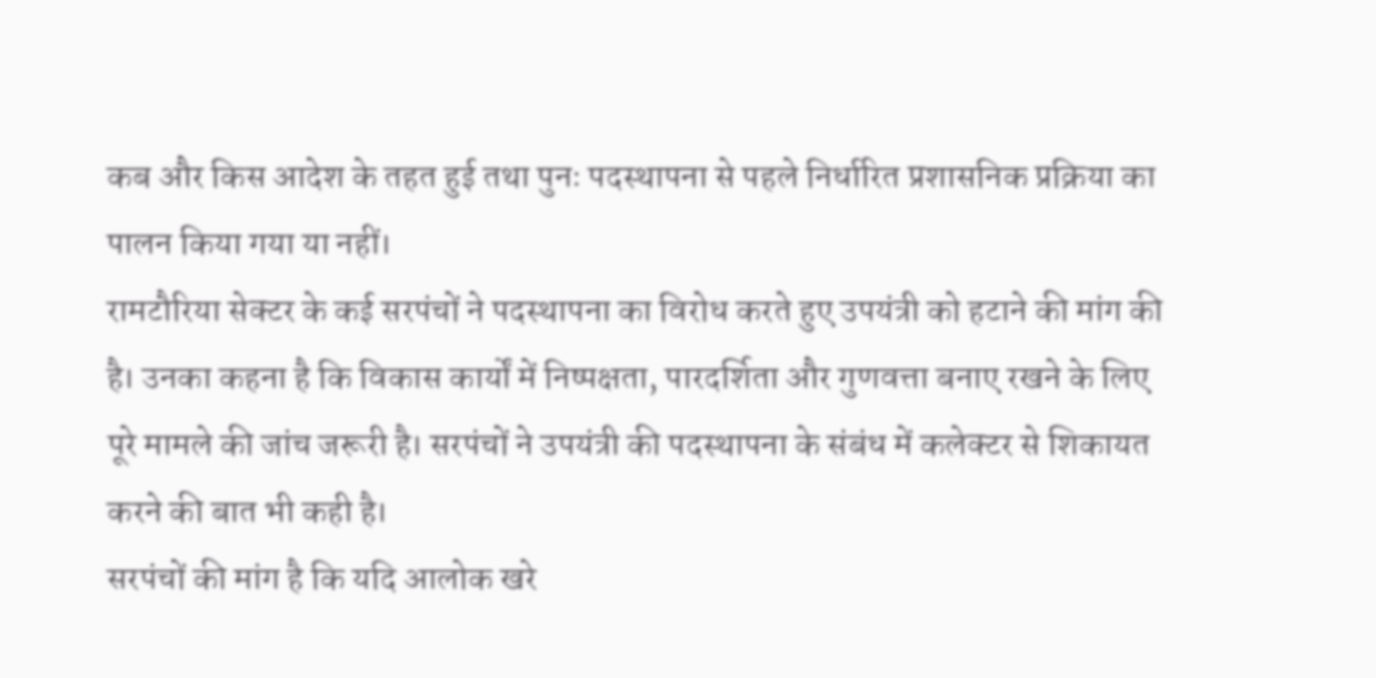कब और किस आदेश के तहत हुई तथा पुनः पदस्थापना से पहले निर्धारित प्रशासनिक प्रक्रिया का पालन किया गया या नहीं।
रामटौरिया सेक्टर के कई सरपंचों ने पदस्थापना का विरोध करते हुए उपयंत्री को हटाने की मांग की है। उनका कहना है कि विकास कार्यों में निष्पक्षता, पारदर्शिता और गुणवत्ता बनाए रखने के लिए पूरे मामले की जांच जरूरी है। सरपंचों ने उपयंत्री की पदस्थापना के संबंध में कलेक्टर से शिकायत करने की बात भी कही है।
सरपंचों की मांग है कि यदि आलोक खरे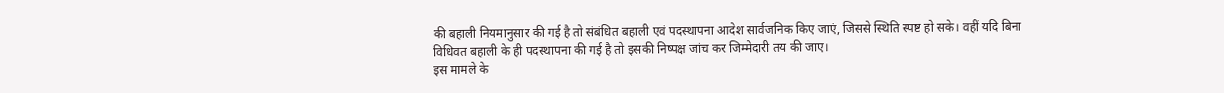की बहाली नियमानुसार की गई है तो संबंधित बहाली एवं पदस्थापना आदेश सार्वजनिक किए जाएं, जिससे स्थिति स्पष्ट हो सके। वहीं यदि बिना विधिवत बहाली के ही पदस्थापना की गई है तो इसकी निष्पक्ष जांच कर जिम्मेदारी तय की जाए।
इस मामले के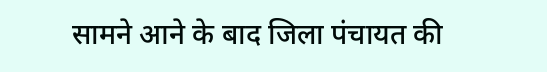सामने आने के बाद जिला पंचायत की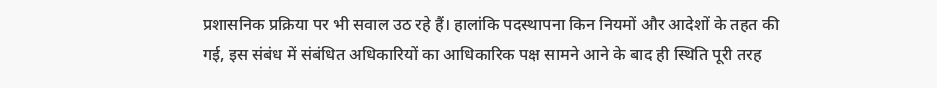प्रशासनिक प्रक्रिया पर भी सवाल उठ रहे हैं। हालांकि पदस्थापना किन नियमों और आदेशों के तहत की गई, इस संबंध में संबंधित अधिकारियों का आधिकारिक पक्ष सामने आने के बाद ही स्थिति पूरी तरह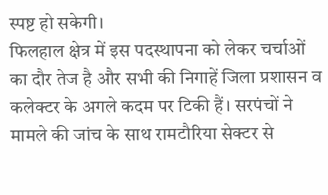स्पष्ट हो सकेगी।
फिलहाल क्षेत्र में इस पदस्थापना को लेकर चर्चाओं का दौर तेज है और सभी की निगाहें जिला प्रशासन व कलेक्टर के अगले कदम पर टिकी हैं। सरपंचों ने मामले की जांच के साथ रामटौरिया सेक्टर से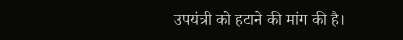उपयंत्री को हटाने की मांग की है।